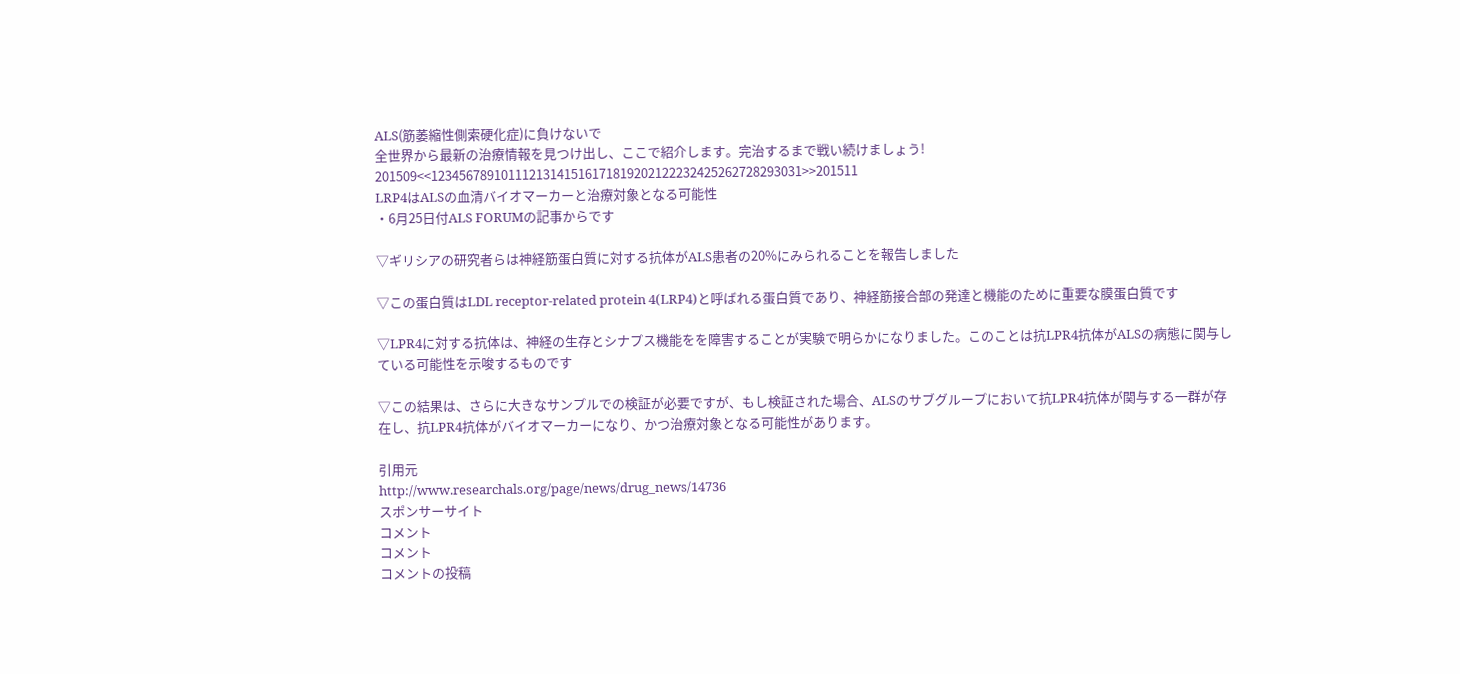ALS(筋萎縮性側索硬化症)に負けないで
全世界から最新の治療情報を見つけ出し、ここで紹介します。完治するまで戦い続けましょう!
201509<<12345678910111213141516171819202122232425262728293031>>201511
LRP4はALSの血清バイオマーカーと治療対象となる可能性
・6月25日付ALS FORUMの記事からです

▽ギリシアの研究者らは神経筋蛋白質に対する抗体がALS患者の20%にみられることを報告しました

▽この蛋白質はLDL receptor-related protein 4(LRP4)と呼ばれる蛋白質であり、神経筋接合部の発達と機能のために重要な膜蛋白質です

▽LPR4に対する抗体は、神経の生存とシナプス機能をを障害することが実験で明らかになりました。このことは抗LPR4抗体がALSの病態に関与している可能性を示唆するものです

▽この結果は、さらに大きなサンプルでの検証が必要ですが、もし検証された場合、ALSのサブグループにおいて抗LPR4抗体が関与する一群が存在し、抗LPR4抗体がバイオマーカーになり、かつ治療対象となる可能性があります。

引用元
http://www.researchals.org/page/news/drug_news/14736
スポンサーサイト
コメント
コメント
コメントの投稿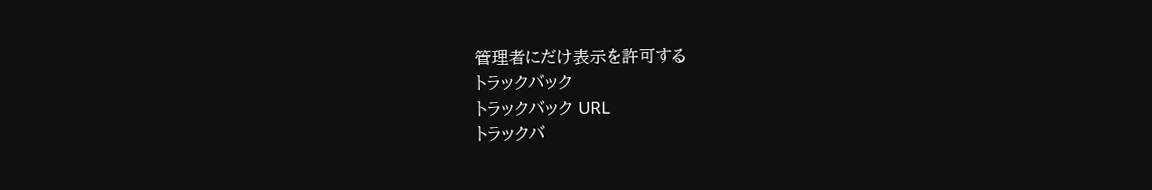管理者にだけ表示を許可する
トラックバック
トラックバック URL
トラックバ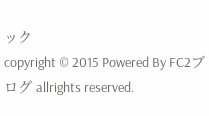ック
copyright © 2015 Powered By FC2ブログ allrights reserved.